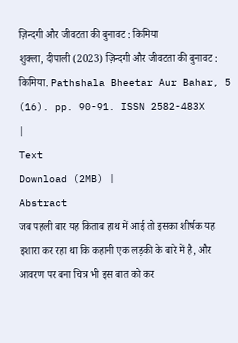ज़िन्दगी और जीवटता की बुनावट : किमिया
शुक्ला, दीपाली (2023) ज़िन्दगी और जीवटता की बुनावट : किमिया. Pathshala Bheetar Aur Bahar, 5 (16). pp. 90-91. ISSN 2582-483X
|
Text
Download (2MB) |
Abstract
जब पहली बार यह किताब हाथ में आई तो इसका शीर्षक यह इशारा कर रहा था कि कहानी एक लड़की के बारे में है, और आवरण पर बना चित्र भी इस बात को कर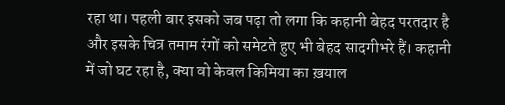रहा था। पहली बार इसको जब पढ़ा तो लगा कि कहानी बेहद परतदार है और इसके चित्र तमाम रंगों को समेटते हुए भी बेहद सादगीभरे हैं। कहानी में जो घट रहा है, क्या वो केवल किमिया का ख़याल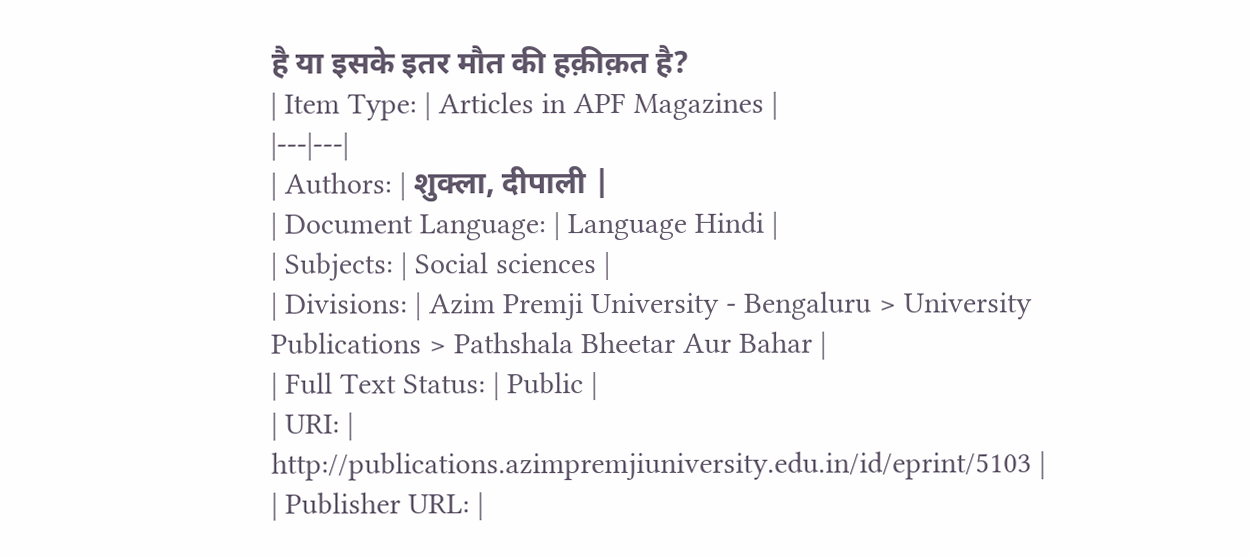है या इसके इतर मौत की हक़ीक़त है?
| Item Type: | Articles in APF Magazines |
|---|---|
| Authors: | शुक्ला, दीपाली |
| Document Language: | Language Hindi |
| Subjects: | Social sciences |
| Divisions: | Azim Premji University - Bengaluru > University Publications > Pathshala Bheetar Aur Bahar |
| Full Text Status: | Public |
| URI: | http://publications.azimpremjiuniversity.edu.in/id/eprint/5103 |
| Publisher URL: |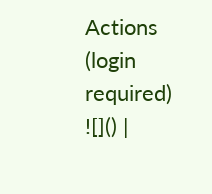Actions (login required)
![]() |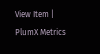View Item |
PlumX Metrics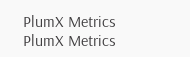PlumX Metrics
PlumX Metrics